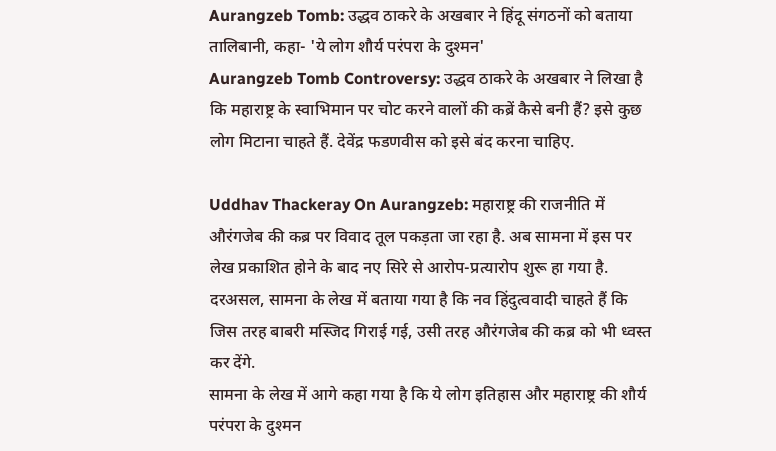Aurangzeb Tomb: उद्धव ठाकरे के अखबार ने हिंदू संगठनों को बताया तालिबानी, कहा- 'ये लोग शौर्य परंपरा के दुश्मन'
Aurangzeb Tomb Controversy: उद्धव ठाकरे के अखबार ने लिखा है कि महाराष्ट्र के स्वाभिमान पर चोट करने वालों की कब्रें कैसे बनी हैं? इसे कुछ लोग मिटाना चाहते हैं. देवेंद्र फडणवीस को इसे बंद करना चाहिए.

Uddhav Thackeray On Aurangzeb: महाराष्ट्र की राजनीति में औरंगजेब की कब्र पर विवाद तूल पकड़ता जा रहा है. अब सामना में इस पर लेख प्रकाशित होने के बाद नए सिरे से आरोप-प्रत्यारोप शुरू हा गया है. दरअसल, सामना के लेख में बताया गया है कि नव हिंदुत्ववादी चाहते हैं कि जिस तरह बाबरी मस्जिद गिराई गई, उसी तरह औरंगजेब की कब्र को भी ध्वस्त कर देंगे.
सामना के लेख में आगे कहा गया है कि ये लोग इतिहास और महाराष्ट्र की शौर्य परंपरा के दुश्मन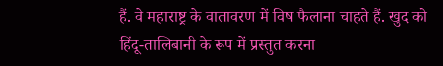हैं. वे महाराष्ट्र के वातावरण में विष फैलाना चाहते हैं. खुद को हिंदू-तालिबानी के रूप में प्रस्तुत करना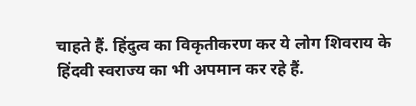चाहते हैं. हिंदुत्व का विकृतीकरण कर ये लोग शिवराय के हिंदवी स्वराज्य का भी अपमान कर रहे हैं.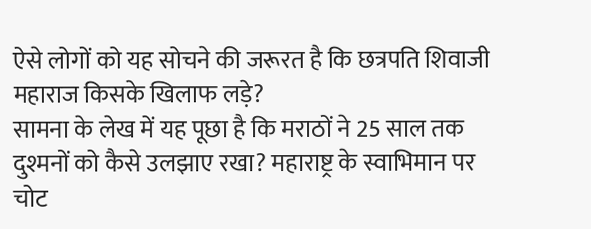ऐसे लोगों को यह सोचने की जरूरत है कि छत्रपति शिवाजी महाराज किसके खिलाफ लड़े?
सामना के लेख में यह पूछा है कि मराठों ने 25 साल तक दुश्मनों को कैसे उलझाए रखा? महाराष्ट्र के स्वाभिमान पर चोट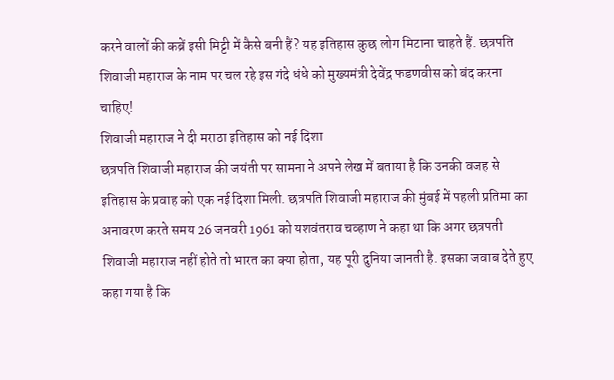करने वालों की कब्रें इसी मिट्टी में कैसे बनी हैं? यह इतिहास कुछ लोग मिटाना चाहते हैं. छत्रपति शिवाजी महाराज के नाम पर चल रहे इस गंदे धंधे को मुख्यमंत्री देवेंद्र फडणवीस को बंद करना चाहिए!
शिवाजी महाराज ने दी मराठा इतिहास को नई दिशा
छत्रपति शिवाजी महाराज की जयंती पर सामना ने अपने लेख में बताया है कि उनकी वजह से इतिहास के प्रवाह को एक नई दिशा मिली. छत्रपति शिवाजी महाराज की मुंबई में पहली प्रतिमा का अनावरण करते समय 26 जनवरी 1961 को यशवंतराव चव्हाण ने कहा था कि अगर छत्रपती शिवाजी महाराज नहीं होते तो भारत का क्या होता, यह पूरी दुनिया जानती है. इसका जवाब देते हुए कहा गया है कि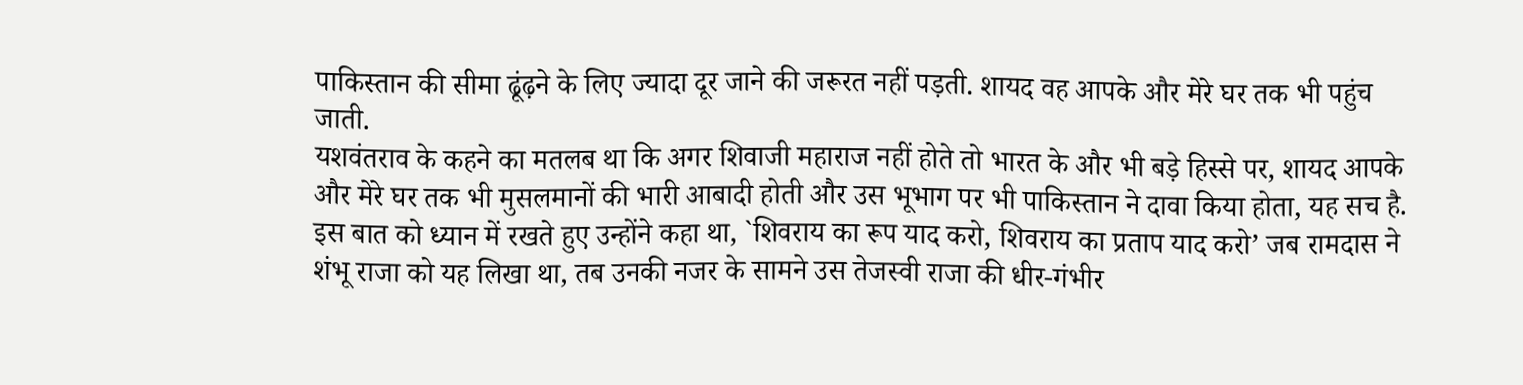पाकिस्तान की सीमा ढूंढ़ने के लिए ज्यादा दूर जाने की जरूरत नहीं पड़ती. शायद वह आपके और मेरे घर तक भी पहुंच जाती.
यशवंतराव के कहने का मतलब था कि अगर शिवाजी महाराज नहीं होते तो भारत के और भी बड़े हिस्से पर, शायद आपके और मेरे घर तक भी मुसलमानों की भारी आबादी होती और उस भूभाग पर भी पाकिस्तान ने दावा किया होता, यह सच है.
इस बात को ध्यान में रखते हुए उन्होंने कहा था, `शिवराय का रूप याद करो, शिवराय का प्रताप याद करो’ जब रामदास ने शंभू राजा को यह लिखा था, तब उनकी नजर के सामने उस तेजस्वी राजा की धीर-गंभीर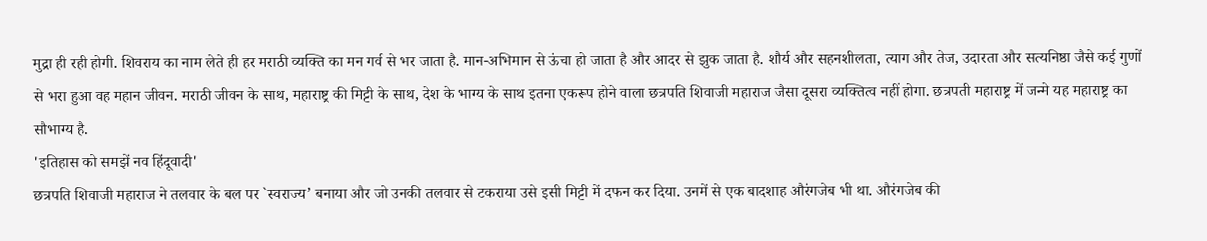मुद्रा ही रही होगी. शिवराय का नाम लेते ही हर मराठी व्यक्ति का मन गर्व से भर जाता है. मान-अभिमान से ऊंचा हो जाता है और आदर से झुक जाता है. शौर्य और सहनशीलता, त्याग और तेज, उदारता और सत्यनिष्ठा जैसे कई गुणों से भरा हुआ वह महान जीवन. मराठी जीवन के साथ, महाराष्ट्र की मिट्टी के साथ, देश के भाग्य के साथ इतना एकरूप होने वाला छत्रपति शिवाजी महाराज जैसा दूसरा व्यक्तित्व नहीं होगा. छत्रपती महाराष्ट्र में जन्मे यह महाराष्ट्र का सौभाग्य है.
'इतिहास को समझें नव हिंदूवादी'
छत्रपति शिवाजी महाराज ने तलवार के बल पर `स्वराज्य’ बनाया और जो उनकी तलवार से टकराया उसे इसी मिट्टी में दफन कर दिया. उनमें से एक बादशाह औरंगजेब भी था. औरंगजेब की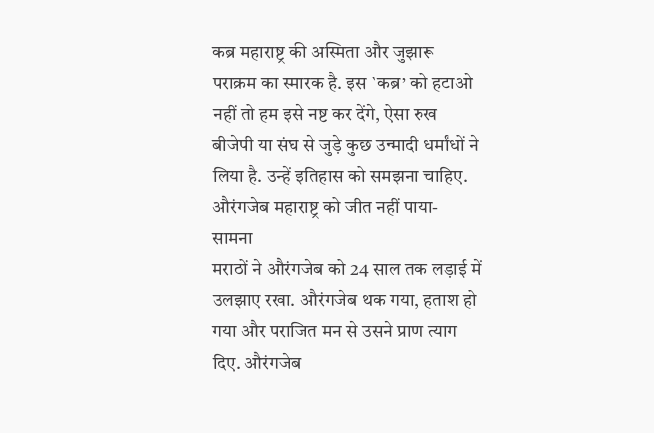कब्र महाराष्ट्र की अस्मिता और जुझारू पराक्रम का स्मारक है. इस `कब्र’ को हटाओ नहीं तो हम इसे नष्ट कर देंगे, ऐसा रुख बीजेपी या संघ से जुड़े कुछ उन्मादी धर्मांधों ने लिया है. उन्हें इतिहास को समझना चाहिए.
औरंगजेब महाराष्ट्र को जीत नहीं पाया- सामना
मराठों ने औरंगजेब को 24 साल तक लड़ाई में उलझाए रखा. औरंगजेब थक गया, हताश हो गया और पराजित मन से उसने प्राण त्याग दिए. औरंगजेब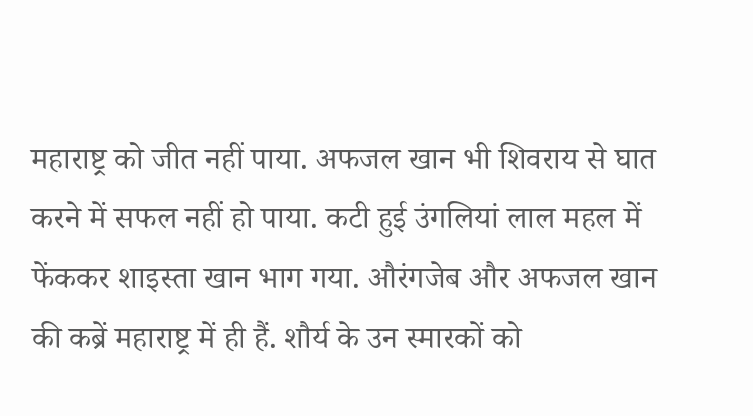महाराष्ट्र को जीत नहीं पाया. अफजल खान भी शिवराय से घात करने में सफल नहीं हो पाया. कटी हुई उंगलियां लाल महल में फेंककर शाइस्ता खान भाग गया. औरंगजेब और अफजल खान की कब्रें महाराष्ट्र में ही हैं. शौर्य के उन स्मारकों को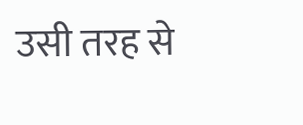उसी तरह से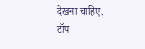देखना चाहिए.
टॉप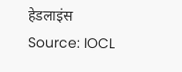हेडलाइंस
Source: IOCL